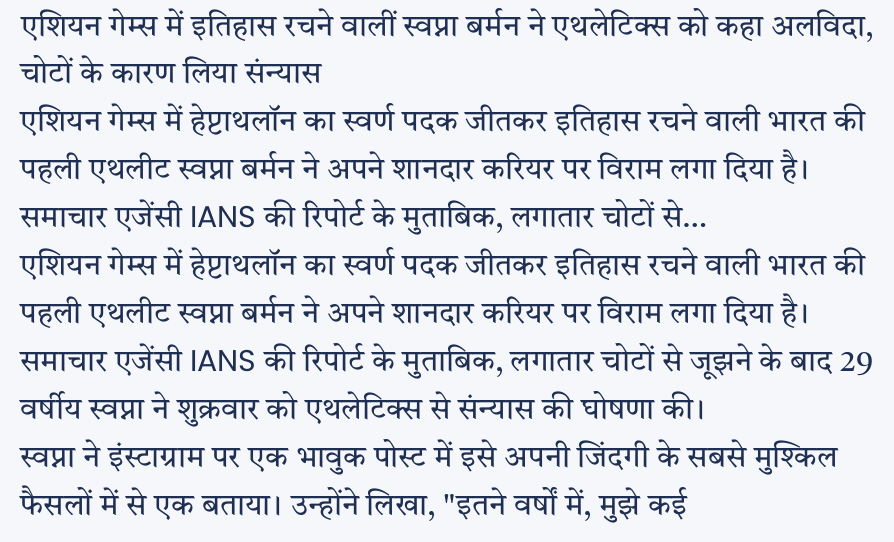एशियन गेम्स में इतिहास रचने वालीं स्वप्ना बर्मन ने एथलेटिक्स को कहा अलविदा, चोटों के कारण लिया संन्यास
एशियन गेम्स में हेप्टाथलॉन का स्वर्ण पदक जीतकर इतिहास रचने वाली भारत की पहली एथलीट स्वप्ना बर्मन ने अपने शानदार करियर पर विराम लगा दिया है। समाचार एजेंसी IANS की रिपोर्ट के मुताबिक, लगातार चोटों से…
एशियन गेम्स में हेप्टाथलॉन का स्वर्ण पदक जीतकर इतिहास रचने वाली भारत की पहली एथलीट स्वप्ना बर्मन ने अपने शानदार करियर पर विराम लगा दिया है। समाचार एजेंसी IANS की रिपोर्ट के मुताबिक, लगातार चोटों से जूझने के बाद 29 वर्षीय स्वप्ना ने शुक्रवार को एथलेटिक्स से संन्यास की घोषणा की।
स्वप्ना ने इंस्टाग्राम पर एक भावुक पोस्ट में इसे अपनी जिंदगी के सबसे मुश्किल फैसलों में से एक बताया। उन्होंने लिखा, "इतने वर्षों में, मुझे कई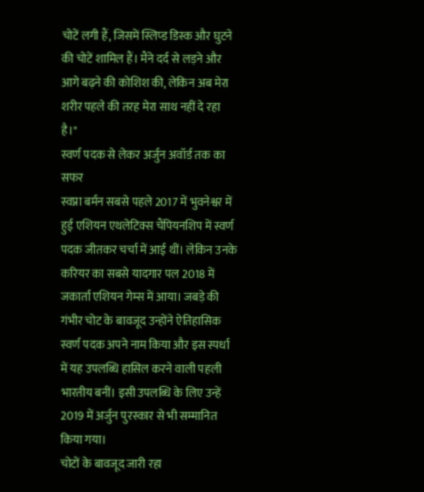चोटें लगी हैं, जिसमें स्लिप्ड डिस्क और घुटने की चोटें शामिल हैं। मैंने दर्द से लड़ने और आगे बढ़ने की कोशिश की, लेकिन अब मेरा शरीर पहले की तरह मेरा साथ नहीं दे रहा है।"
स्वर्ण पदक से लेकर अर्जुन अवॉर्ड तक का सफर
स्वप्ना बर्मन सबसे पहले 2017 में भुवनेश्वर में हुई एशियन एथलेटिक्स चैंपियनशिप में स्वर्ण पदक जीतकर चर्चा में आई थीं। लेकिन उनके करियर का सबसे यादगार पल 2018 में जकार्ता एशियन गेम्स में आया। जबड़े की गंभीर चोट के बावजूद उन्होंने ऐतिहासिक स्वर्ण पदक अपने नाम किया और इस स्पर्धा में यह उपलब्धि हासिल करने वाली पहली भारतीय बनीं। इसी उपलब्धि के लिए उन्हें 2019 में अर्जुन पुरस्कार से भी सम्मानित किया गया।
चोटों के बावजूद जारी रहा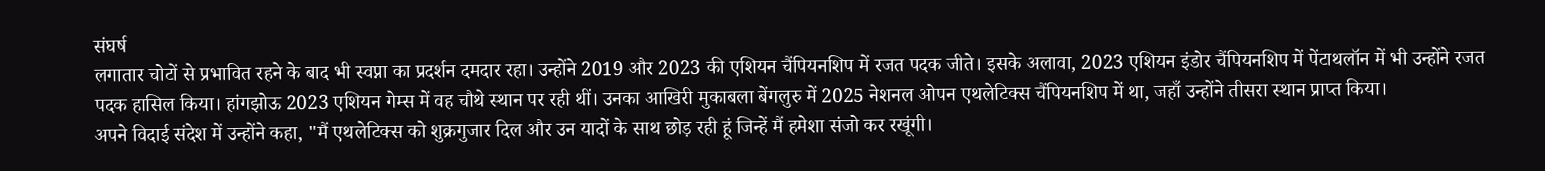संघर्ष
लगातार चोटों से प्रभावित रहने के बाद भी स्वप्ना का प्रदर्शन दमदार रहा। उन्होंने 2019 और 2023 की एशियन चैंपियनशिप में रजत पदक जीते। इसके अलावा, 2023 एशियन इंडोर चैंपियनशिप में पेंटाथलॉन में भी उन्होंने रजत पदक हासिल किया। हांगझोऊ 2023 एशियन गेम्स में वह चौथे स्थान पर रही थीं। उनका आखिरी मुकाबला बेंगलुरु में 2025 नेशनल ओपन एथलेटिक्स चैंपियनशिप में था, जहाँ उन्होंने तीसरा स्थान प्राप्त किया।
अपने विदाई संदेश में उन्होंने कहा, "मैं एथलेटिक्स को शुक्रगुजार दिल और उन यादों के साथ छोड़ रही हूं जिन्हें मैं हमेशा संजो कर रखूंगी।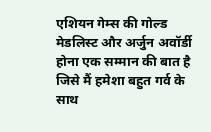एशियन गेम्स की गोल्ड मेडलिस्ट और अर्जुन अवॉर्डी होना एक सम्मान की बात है जिसे मैं हमेशा बहुत गर्व के साथ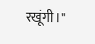रखूंगी।"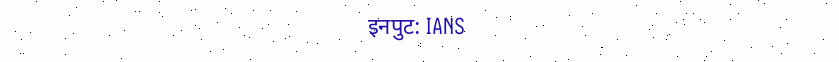इनपुट: IANS